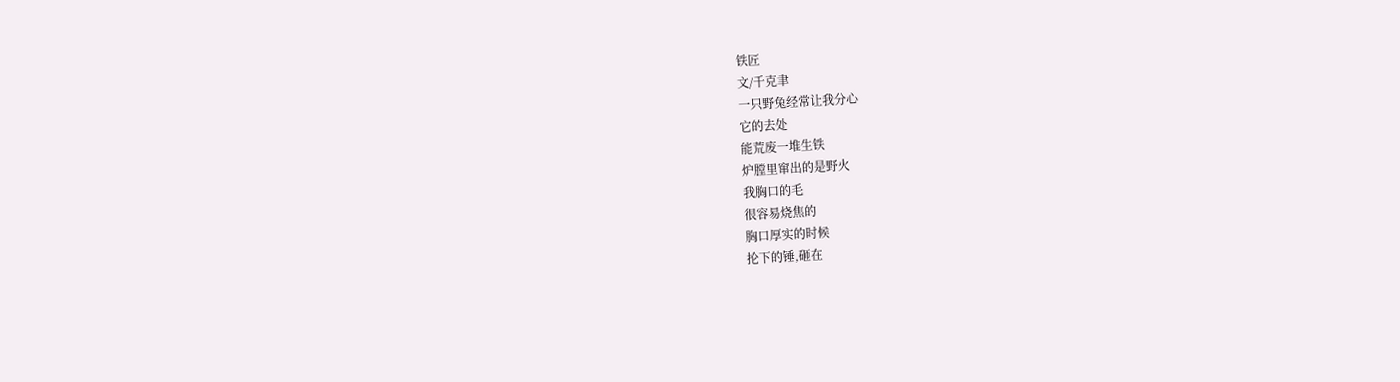铁匠
文/千克聿
一只野兔经常让我分心
它的去处
能荒废一堆生铁
炉膛里窜出的是野火
我胸口的毛
很容易烧焦的
胸口厚实的时候
抡下的锤,砸在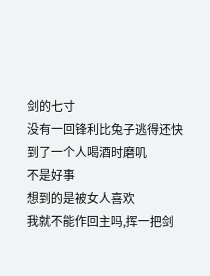剑的七寸
没有一回锋利比兔子逃得还快
到了一个人喝酒时磨叽
不是好事
想到的是被女人喜欢
我就不能作回主吗,挥一把剑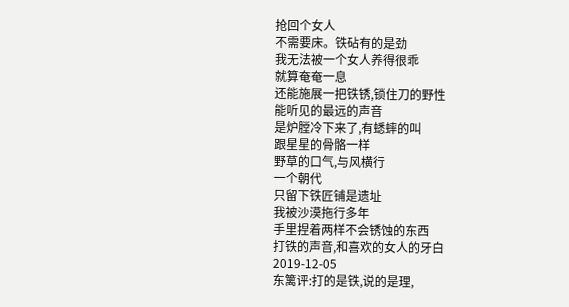抢回个女人
不需要床。铁砧有的是劲
我无法被一个女人养得很乖
就算奄奄一息
还能施展一把铁锈,锁住刀的野性
能听见的最远的声音
是炉膛冷下来了,有蟋蟀的叫
跟星星的骨骼一样
野草的口气,与风横行
一个朝代
只留下铁匠铺是遗址
我被沙漠拖行多年
手里捏着两样不会锈蚀的东西
打铁的声音,和喜欢的女人的牙白
2019-12-05
东篱评:打的是铁,说的是理,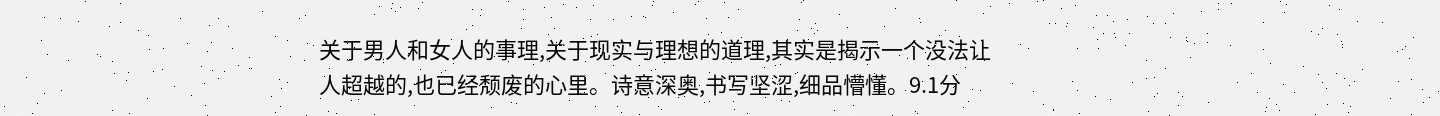关于男人和女人的事理,关于现实与理想的道理,其实是揭示一个没法让人超越的,也已经颓废的心里。诗意深奥,书写坚涩,细品懵懂。9.1分